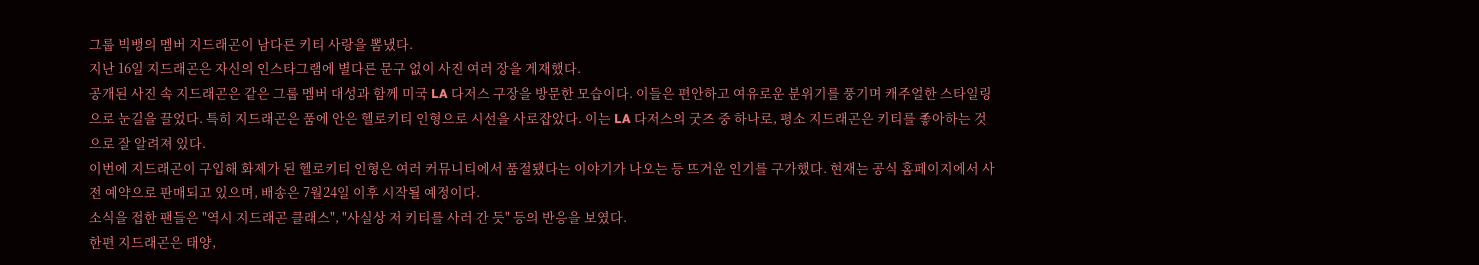그룹 빅뱅의 멤버 지드래곤이 남다른 키티 사랑을 뽐냈다.
지난 16일 지드래곤은 자신의 인스타그램에 별다른 문구 없이 사진 여러 장을 게재했다.
공개된 사진 속 지드래곤은 같은 그룹 멤버 대성과 함께 미국 LA 다저스 구장을 방문한 모습이다. 이들은 편안하고 여유로운 분위기를 풍기며 캐주얼한 스타일링으로 눈길을 끌었다. 특히 지드래곤은 품에 안은 헬로키티 인형으로 시선을 사로잡았다. 이는 LA 다저스의 굿즈 중 하나로, 평소 지드래곤은 키티를 좋아하는 것으로 잘 알려져 있다.
이번에 지드래곤이 구입해 화제가 된 헬로키티 인형은 여러 커뮤니티에서 품절됐다는 이야기가 나오는 등 뜨거운 인기를 구가했다. 현재는 공식 홈페이지에서 사전 예약으로 판매되고 있으며, 배송은 7월24일 이후 시작될 예정이다.
소식을 접한 팬들은 "역시 지드래곤 클래스", "사실상 저 키티를 사러 간 듯" 등의 반응을 보였다.
한편 지드래곤은 태양,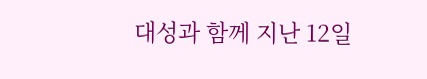대성과 함께 지난 12일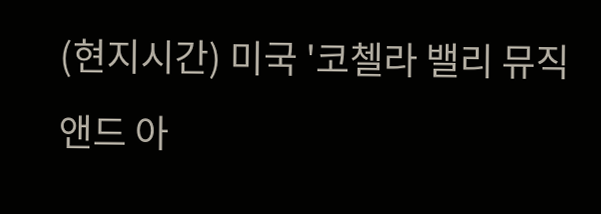(현지시간) 미국 '코첼라 밸리 뮤직 앤드 아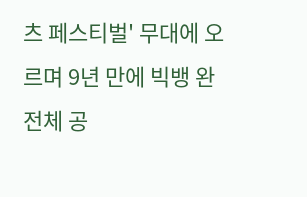츠 페스티벌' 무대에 오르며 9년 만에 빅뱅 완전체 공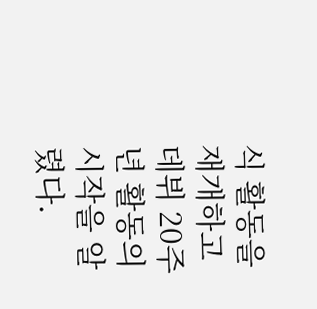식 활동을 재개하고 데뷔 20주년 활동의 시작을 알렸다.